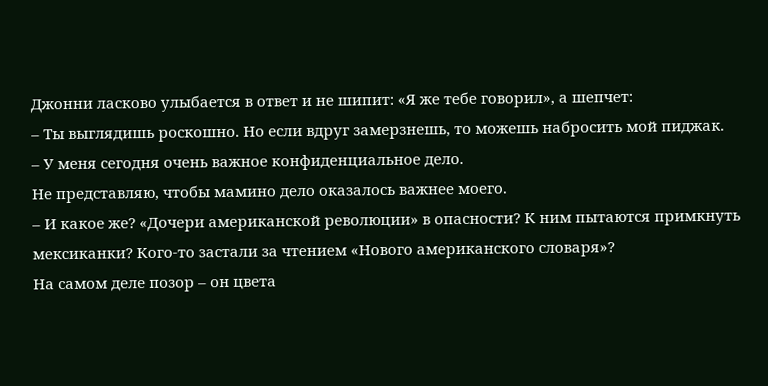Джонни ласково улыбается в ответ и не шипит: «Я же тебе говорил», а шепчет:
– Ты выглядишь роскошно. Но если вдруг замерзнешь, то можешь набросить мой пиджак.
– У меня сегодня очень важное конфиденциальное дело.
Не представляю, чтобы мамино дело оказалось важнее моего.
– И какое же? «Дочери американской революции» в опасности? К ним пытаются примкнуть мексиканки? Кого-то застали за чтением «Нового американского словаря»?
На самом деле позор – он цвета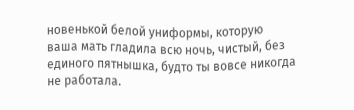новенькой белой униформы, которую ваша мать гладила всю ночь, чистый, без единого пятнышка, будто ты вовсе никогда не работала.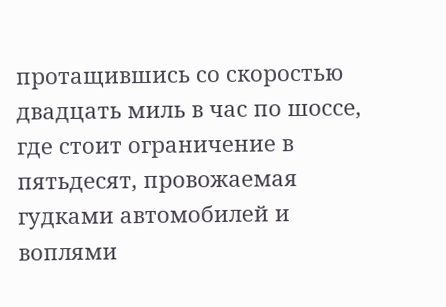протащившись со скоростью двадцать миль в час по шоссе, где стоит ограничение в пятьдесят, провожаемая гудками автомобилей и воплями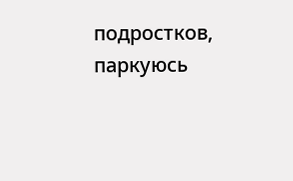подростков, паркуюсь